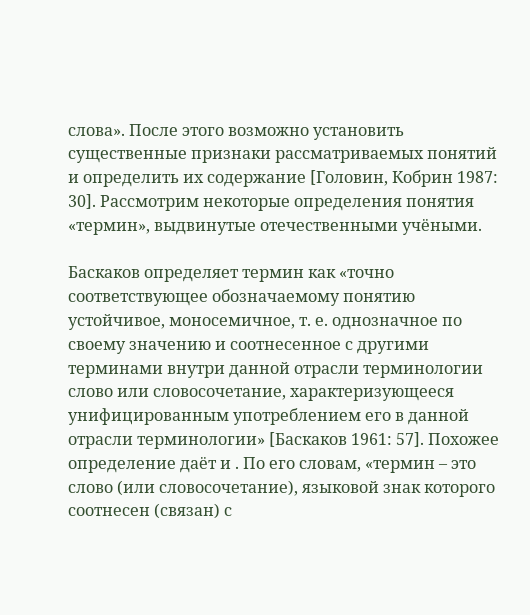слова». После этого возможно установить существенные признаки рассматриваемых понятий и определить их содержание [Головин, Кобрин 1987: 30]. Рассмотрим некоторые определения понятия «термин», выдвинутые отечественными учёными.

Баскаков определяет термин как «точно соответствующее обозначаемому понятию устойчивое, моносемичное, т. е. однозначное по своему значению и соотнесенное с другими терминами внутри данной отрасли терминологии слово или словосочетание, характеризующееся унифицированным употреблением его в данной отрасли терминологии» [Баскаков 1961: 57]. Похожее определение даёт и . По его словам, «термин – это слово (или словосочетание), языковой знак которого соотнесен (связан) с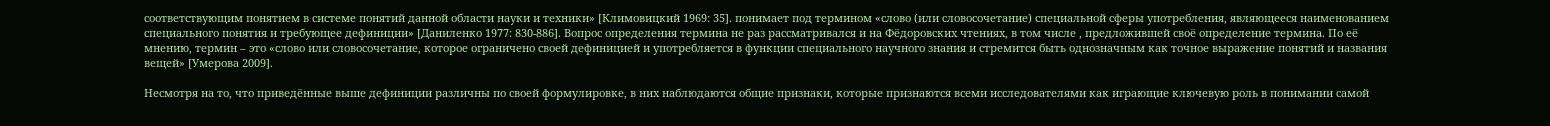соответствующим понятием в системе понятий данной области науки и техники» [Климовицкий 1969: 35]. понимает под термином «слово (или словосочетание) специальной сферы употребления, являющееся наименованием специального понятия и требующее дефиниции» [Даниленко 1977: 830-886]. Вопрос определения термина не раз рассматривался и на Фёдоровских чтениях, в том числе , предложившей своё определение термина. По её мнению, термин – это «слово или словосочетание, которое ограничено своей дефиницией и употребляется в функции специального научного знания и стремится быть однозначным как точное выражение понятий и названия вещей» [Умерова 2009].

Несмотря на то, что приведённые выше дефиниции различны по своей формулировке, в них наблюдаются общие признаки, которые признаются всеми исследователями как играющие ключевую роль в понимании самой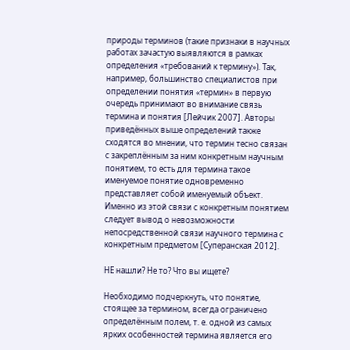природы терминов (такие признаки в научных работах зачастую выявляются в рамках определения «требований к термину»). Так, например, большинство специалистов при определении понятия «термин» в первую очередь принимают во внимание связь термина и понятия [Лейчик 2007]. Авторы приведённых выше определений также сходятся во мнении, что термин тесно связан с закреплённым за ним конкретным научным понятием, то есть для термина такое именуемое понятие одновременно представляет собой именуемый объект. Именно из этой связи с конкретным понятием следует вывод о невозможности непосредственной связи научного термина с конкретным предметом [Суперанская 2012].

НЕ нашли? Не то? Что вы ищете?

Необходимо подчеркнуть, что понятие, стоящее за термином, всегда ограничено определённым полем, т. е. одной из самых ярких особенностей термина является его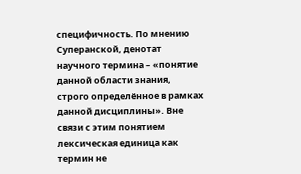специфичность. По мнению Суперанской, денотат научного термина – «понятие данной области знания, строго определённое в рамках данной дисциплины». Вне связи с этим понятием лексическая единица как термин не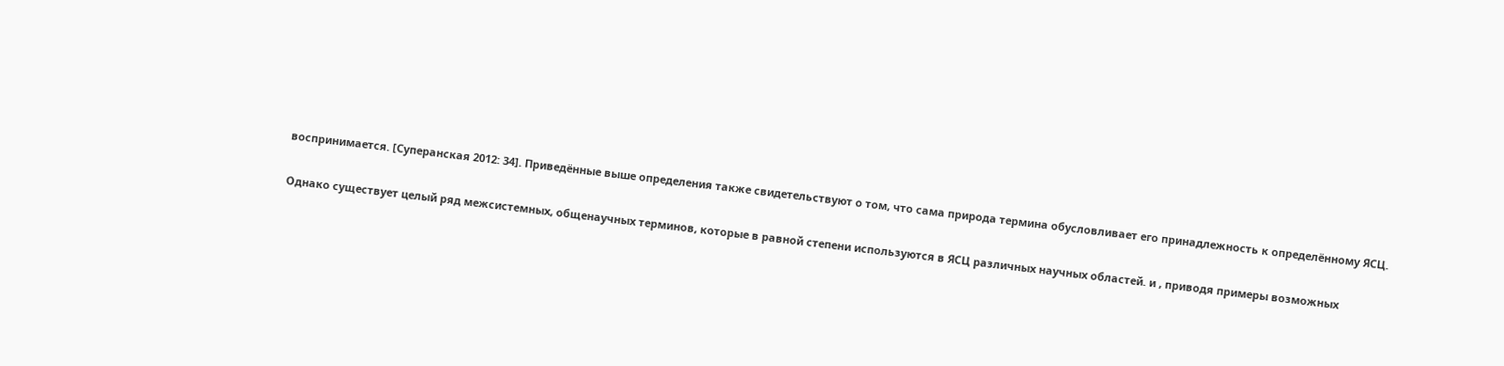воспринимается. [Суперанская 2012: 34]. Приведённые выше определения также свидетельствуют о том, что сама природа термина обусловливает его принадлежность к определённому ЯСЦ.

Однако существует целый ряд межсистемных, общенаучных терминов, которые в равной степени используются в ЯСЦ различных научных областей. и , приводя примеры возможных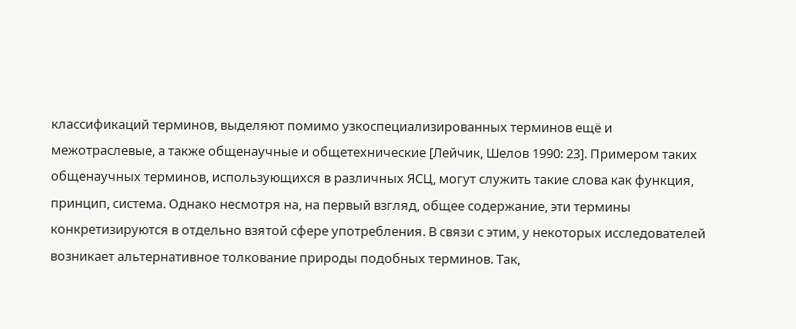классификаций терминов, выделяют помимо узкоспециализированных терминов ещё и межотраслевые, а также общенаучные и общетехнические [Лейчик, Шелов 1990: 23]. Примером таких общенаучных терминов, использующихся в различных ЯСЦ, могут служить такие слова как функция, принцип, система. Однако несмотря на, на первый взгляд, общее содержание, эти термины конкретизируются в отдельно взятой сфере употребления. В связи с этим, у некоторых исследователей возникает альтернативное толкование природы подобных терминов. Так,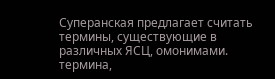Суперанская предлагает считать термины, существующие в различных ЯСЦ, омонимами. термина,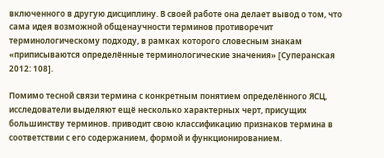включенного в другую дисциплину. В своей работе она делает вывод о том, что сама идея возможной общенаучности терминов противоречит терминологическому подходу, в рамках которого словесным знакам «приписываются определённые терминологические значения» [Суперанская 2012: 108].

Помимо тесной связи термина с конкретным понятием определённого ЯСЦ, исследователи выделяют ещё несколько характерных черт, присущих большинству терминов. приводит свою классификацию признаков термина в соответствии с его содержанием, формой и функционированием.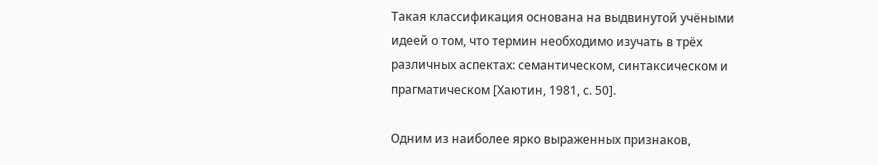Такая классификация основана на выдвинутой учёными идеей о том, что термин необходимо изучать в трёх различных аспектах: семантическом, синтаксическом и прагматическом [Хаютин, 1981, с. 50].

Одним из наиболее ярко выраженных признаков,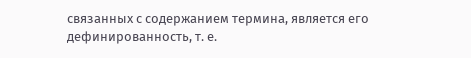связанных с содержанием термина, является его дефинированность, т. е.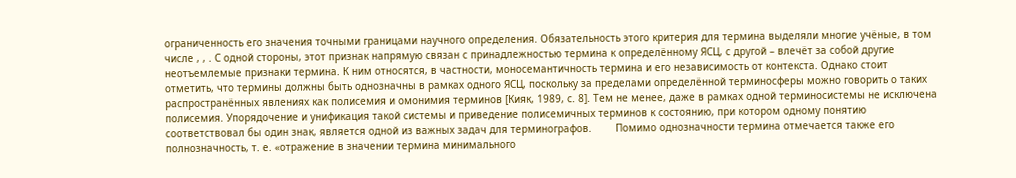ограниченность его значения точными границами научного определения. Обязательность этого критерия для термина выделяли многие учёные, в том числе , , . С одной стороны, этот признак напрямую связан с принадлежностью термина к определённому ЯСЦ, с другой – влечёт за собой другие неотъемлемые признаки термина. К ним относятся, в частности, моносемантичность термина и его независимость от контекста. Однако стоит отметить, что термины должны быть однозначны в рамках одного ЯСЦ, поскольку за пределами определённой терминосферы можно говорить о таких распространённых явлениях как полисемия и омонимия терминов [Кияк, 1989, с. 8]. Тем не менее, даже в рамках одной терминосистемы не исключена полисемия. Упорядочение и унификация такой системы и приведение полисемичных терминов к состоянию, при котором одному понятию соответствовал бы один знак, является одной из важных задач для терминографов.        Помимо однозначности термина отмечается также его полнозначность, т. е. «отражение в значении термина минимального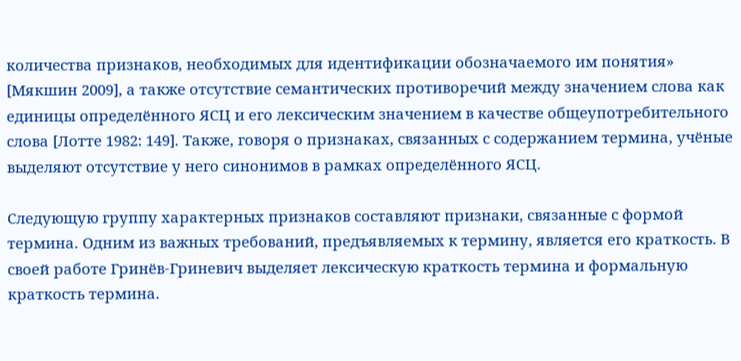количества признаков, необходимых для идентификации обозначаемого им понятия» [Мякшин 2009], а также отсутствие семантических противоречий между значением слова как единицы определённого ЯСЦ и его лексическим значением в качестве общеупотребительного слова [Лотте 1982: 149]. Также, говоря о признаках, связанных с содержанием термина, учёные выделяют отсутствие у него синонимов в рамках определённого ЯСЦ.

Следующую группу характерных признаков составляют признаки, связанные с формой термина. Одним из важных требований, предъявляемых к термину, является его краткость. В своей работе Гринёв-Гриневич выделяет лексическую краткость термина и формальную краткость термина.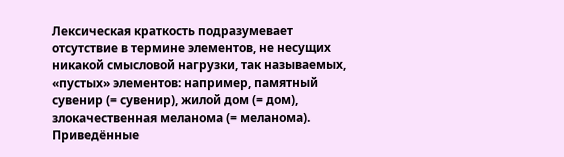Лексическая краткость подразумевает отсутствие в термине элементов, не несущих никакой смысловой нагрузки, так называемых, «пустых» элементов: например, памятный сувенир (= сувенир), жилой дом (= дом), злокачественная меланома (= меланома). Приведённые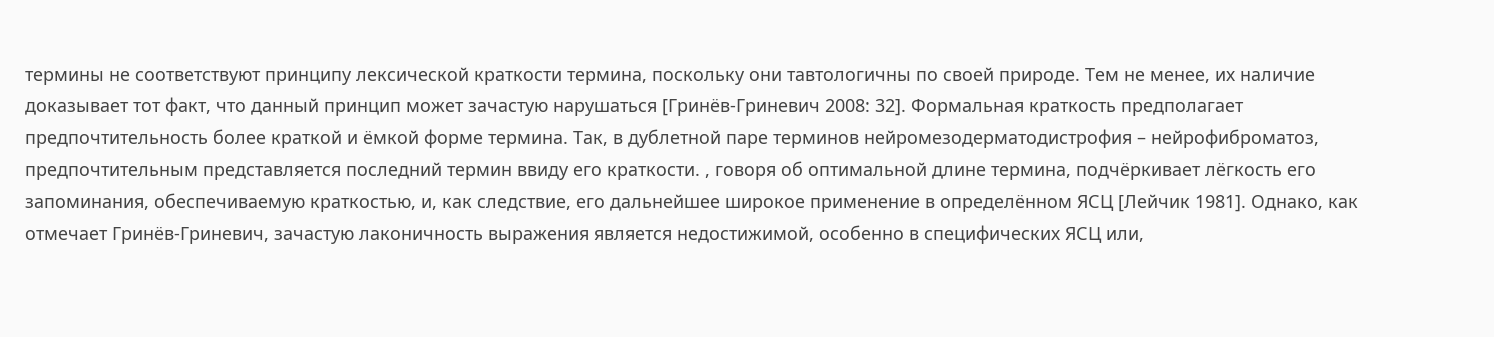термины не соответствуют принципу лексической краткости термина, поскольку они тавтологичны по своей природе. Тем не менее, их наличие доказывает тот факт, что данный принцип может зачастую нарушаться [Гринёв-Гриневич 2008: 32]. Формальная краткость предполагает предпочтительность более краткой и ёмкой форме термина. Так, в дублетной паре терминов нейромезодерматодистрофия – нейрофиброматоз, предпочтительным представляется последний термин ввиду его краткости. , говоря об оптимальной длине термина, подчёркивает лёгкость его запоминания, обеспечиваемую краткостью, и, как следствие, его дальнейшее широкое применение в определённом ЯСЦ [Лейчик 1981]. Однако, как отмечает Гринёв-Гриневич, зачастую лаконичность выражения является недостижимой, особенно в специфических ЯСЦ или,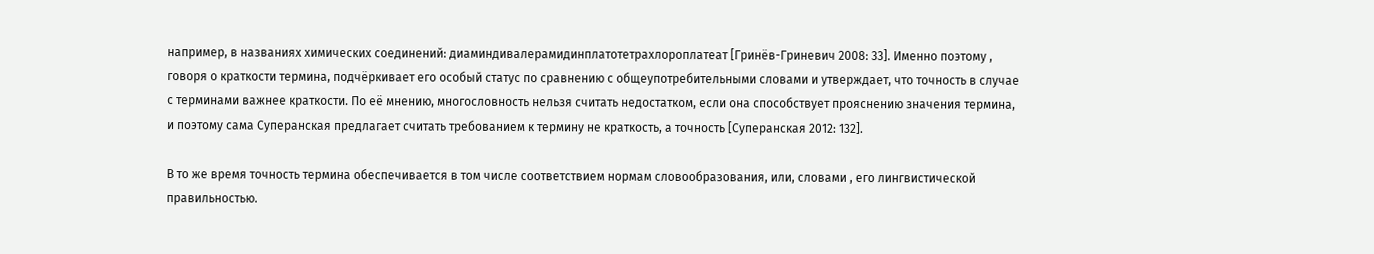например, в названиях химических соединений: диаминдивалерамидинплатотетрахлороплатеат [Гринёв-Гриневич 2008: 33]. Именно поэтому , говоря о краткости термина, подчёркивает его особый статус по сравнению с общеупотребительными словами и утверждает, что точность в случае с терминами важнее краткости. По её мнению, многословность нельзя считать недостатком, если она способствует прояснению значения термина, и поэтому сама Суперанская предлагает считать требованием к термину не краткость, а точность [Суперанская 2012: 132].

В то же время точность термина обеспечивается в том числе соответствием нормам словообразования, или, словами , его лингвистической правильностью.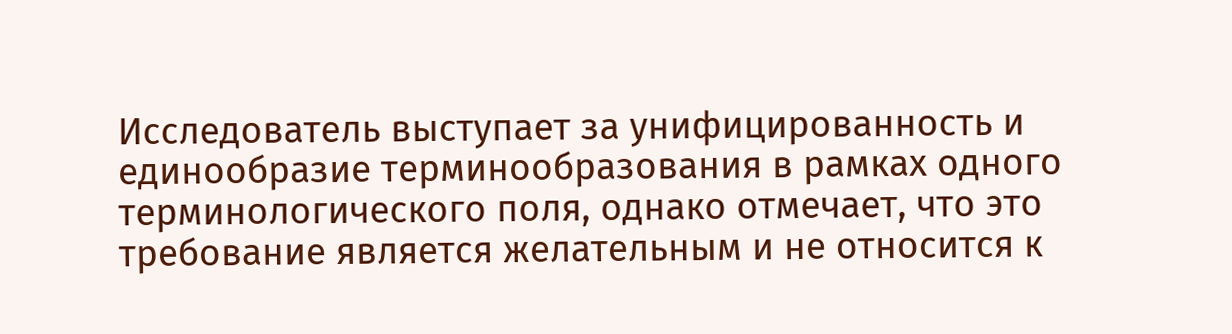Исследователь выступает за унифицированность и единообразие терминообразования в рамках одного терминологического поля, однако отмечает, что это требование является желательным и не относится к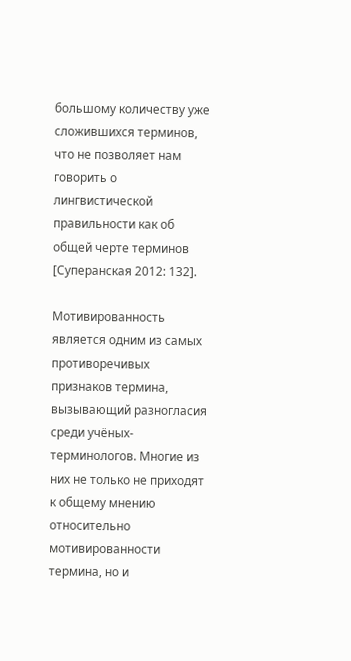большому количеству уже сложившихся терминов, что не позволяет нам говорить о лингвистической правильности как об общей черте терминов [Суперанская 2012: 132].

Мотивированность является одним из самых противоречивых признаков термина, вызывающий разногласия среди учёных-терминологов. Многие из них не только не приходят к общему мнению относительно мотивированности термина, но и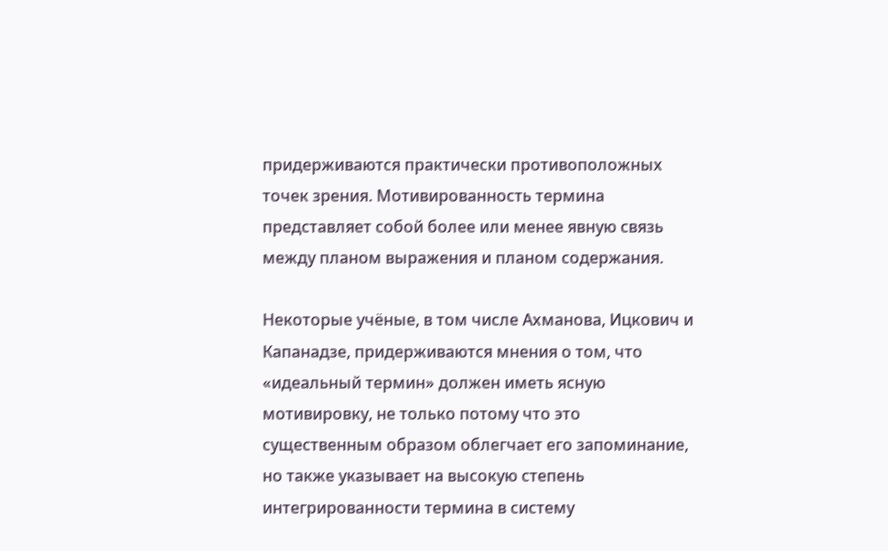придерживаются практически противоположных точек зрения. Мотивированность термина представляет собой более или менее явную связь между планом выражения и планом содержания.

Некоторые учёные, в том числе Ахманова, Ицкович и Капанадзе, придерживаются мнения о том, что «идеальный термин» должен иметь ясную мотивировку, не только потому что это существенным образом облегчает его запоминание, но также указывает на высокую степень интегрированности термина в систему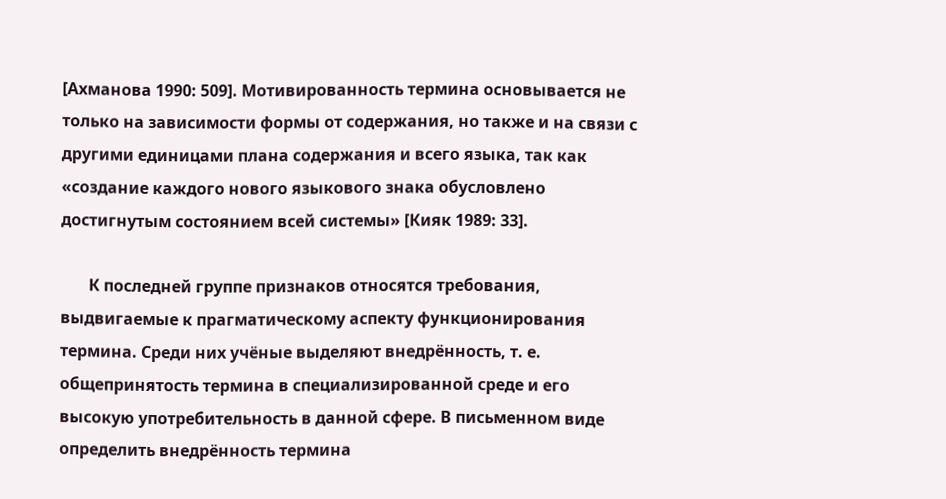[Ахманова 1990: 509]. Мотивированность термина основывается не только на зависимости формы от содержания, но также и на связи с другими единицами плана содержания и всего языка, так как «создание каждого нового языкового знака обусловлено достигнутым состоянием всей системы» [Кияк 1989: 33].

       К последней группе признаков относятся требования, выдвигаемые к прагматическому аспекту функционирования термина. Среди них учёные выделяют внедрённость, т. е. общепринятость термина в специализированной среде и его высокую употребительность в данной сфере. В письменном виде определить внедрённость термина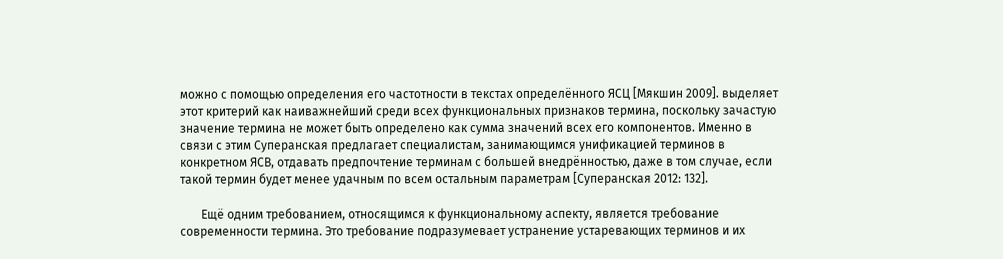можно с помощью определения его частотности в текстах определённого ЯСЦ [Мякшин 2009]. выделяет этот критерий как наиважнейший среди всех функциональных признаков термина, поскольку зачастую значение термина не может быть определено как сумма значений всех его компонентов. Именно в связи с этим Суперанская предлагает специалистам, занимающимся унификацией терминов в конкретном ЯСВ, отдавать предпочтение терминам с большей внедрённостью, даже в том случае, если такой термин будет менее удачным по всем остальным параметрам [Суперанская 2012: 132].

       Ещё одним требованием, относящимся к функциональному аспекту, является требование современности термина. Это требование подразумевает устранение устаревающих терминов и их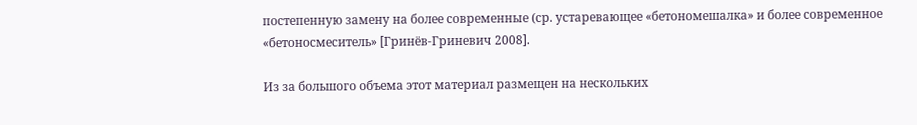постепенную замену на более современные (ср. устаревающее «бетономешалка» и более современное «бетоносмеситель» [Гринёв-Гриневич 2008].

Из за большого объема этот материал размещен на нескольких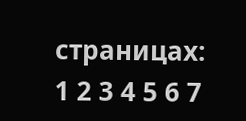страницах:
1 2 3 4 5 6 7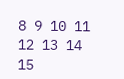8 9 10 11 12 13 14 15